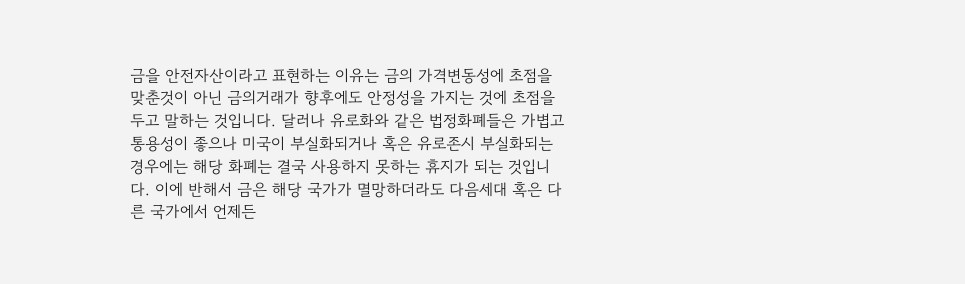금을 안전자산이라고 표현하는 이유는 금의 가격변동성에 초점을 맞춘것이 아닌 금의거래가 향후에도 안정성을 가지는 것에 초점을 두고 말하는 것입니다. 달러나 유로화와 같은 법정화폐들은 가볍고 통용성이 좋으나 미국이 부실화되거나 혹은 유로존시 부실화되는 경우에는 해당 화폐는 결국 사용하지 못하는 휴지가 되는 것입니다. 이에 반해서 금은 해당 국가가 멸망하더라도 다음세대 혹은 다른 국가에서 언제든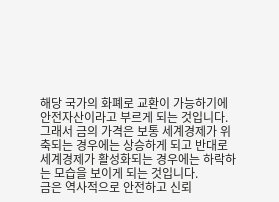해당 국가의 화폐로 교환이 가능하기에 안전자산이라고 부르게 되는 것입니다.
그래서 금의 가격은 보통 세계경제가 위축되는 경우에는 상승하게 되고 반대로 세계경제가 활성화되는 경우에는 하락하는 모습을 보이게 되는 것입니다.
금은 역사적으로 안전하고 신뢰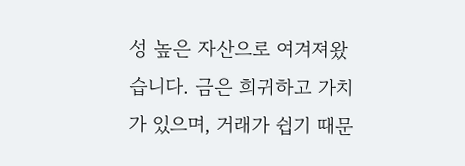성 높은 자산으로 여겨져왔습니다. 금은 희귀하고 가치가 있으며, 거래가 쉽기 때문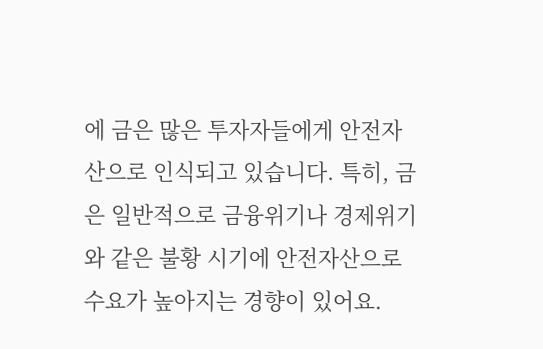에 금은 많은 투자자들에게 안전자산으로 인식되고 있습니다. 특히, 금은 일반적으로 금융위기나 경제위기와 같은 불황 시기에 안전자산으로 수요가 높아지는 경향이 있어요.